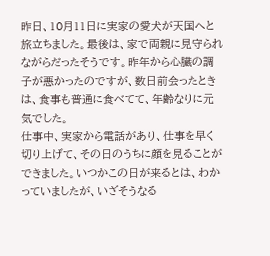昨日、10月11日に実家の愛犬が天国へと旅立ちました。最後は、家で両親に見守られながらだったそうです。昨年から心臓の調子が悪かったのですが、数日前会ったときは、食事も普通に食べてて、年齢なりに元気でした。
仕事中、実家から電話があり、仕事を早く切り上げて、その日のうちに顔を見ることができました。いつかこの日が来るとは、わかっていましたが、いざそうなる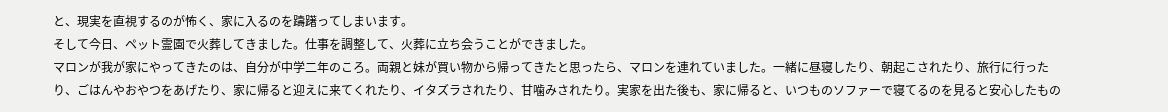と、現実を直視するのが怖く、家に入るのを躊躇ってしまいます。
そして今日、ペット霊園で火葬してきました。仕事を調整して、火葬に立ち会うことができました。
マロンが我が家にやってきたのは、自分が中学二年のころ。両親と妹が買い物から帰ってきたと思ったら、マロンを連れていました。一緒に昼寝したり、朝起こされたり、旅行に行ったり、ごはんやおやつをあげたり、家に帰ると迎えに来てくれたり、イタズラされたり、甘噛みされたり。実家を出た後も、家に帰ると、いつものソファーで寝てるのを見ると安心したもの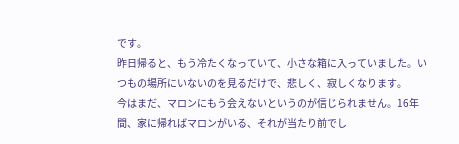です。
昨日帰ると、もう冷たくなっていて、小さな箱に入っていました。いつもの場所にいないのを見るだけで、悲しく、寂しくなります。
今はまだ、マロンにもう会えないというのが信じられません。16年間、家に帰ればマロンがいる、それが当たり前でし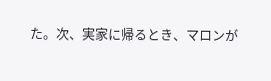た。次、実家に帰るとき、マロンが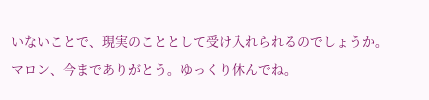いないことで、現実のこととして受け入れられるのでしょうか。
マロン、今までありがとう。ゆっくり休んでね。